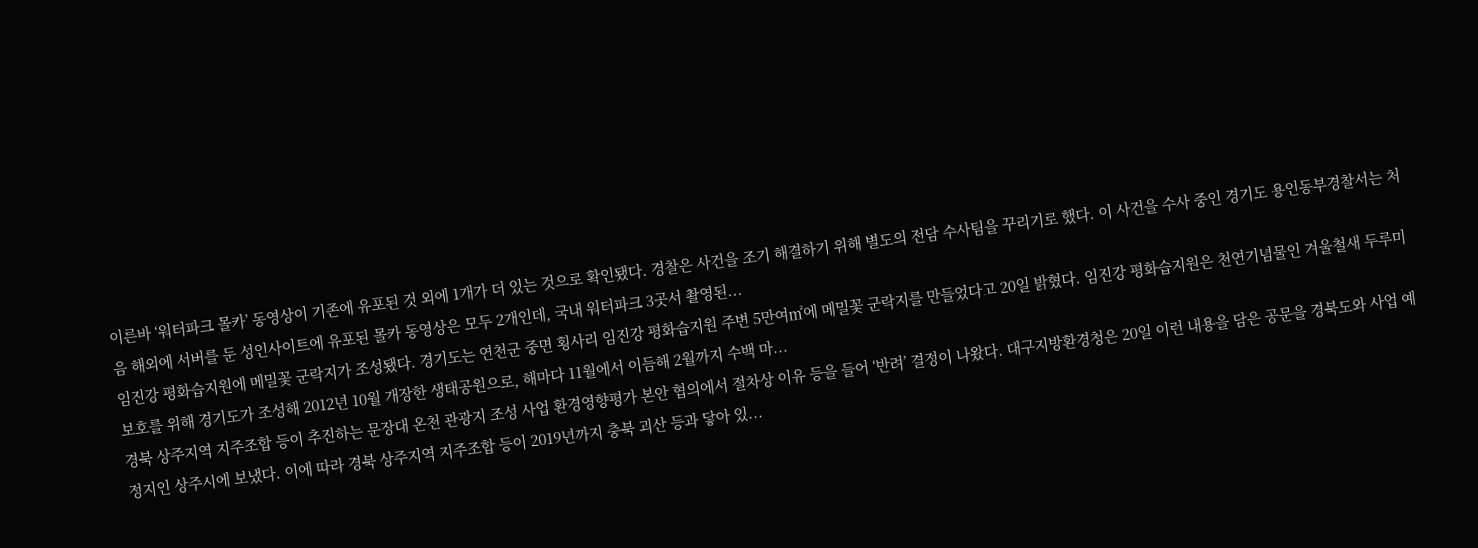이른바 ‘워터파크 몰카’ 동영상이 기존에 유포된 것 외에 1개가 더 있는 것으로 확인됐다. 경찰은 사건을 조기 해결하기 위해 별도의 전담 수사팀을 꾸리기로 했다. 이 사건을 수사 중인 경기도 용인동부경찰서는 처음 해외에 서버를 둔 성인사이트에 유포된 몰카 동영상은 모두 2개인데, 국내 워터파크 3곳서 촬영된...
임진강 평화습지원에 메밀꽃 군락지가 조성됐다. 경기도는 연천군 중면 횡사리 임진강 평화습지원 주변 5만여㎡에 메밀꽃 군락지를 만들었다고 20일 밝혔다. 임진강 평화습지원은 천연기념물인 겨울철새 두루미 보호를 위해 경기도가 조성해 2012년 10월 개장한 생태공원으로, 해마다 11월에서 이듬해 2월까지 수백 마...
경북 상주지역 지주조합 등이 추진하는 문장대 온천 관광지 조성 사업 환경영향평가 본안 협의에서 절차상 이유 등을 들어 ‘반려’ 결정이 나왔다. 대구지방환경청은 20일 이런 내용을 담은 공문을 경북도와 사업 예정지인 상주시에 보냈다. 이에 따라 경북 상주지역 지주조합 등이 2019년까지 충북 괴산 등과 닿아 있...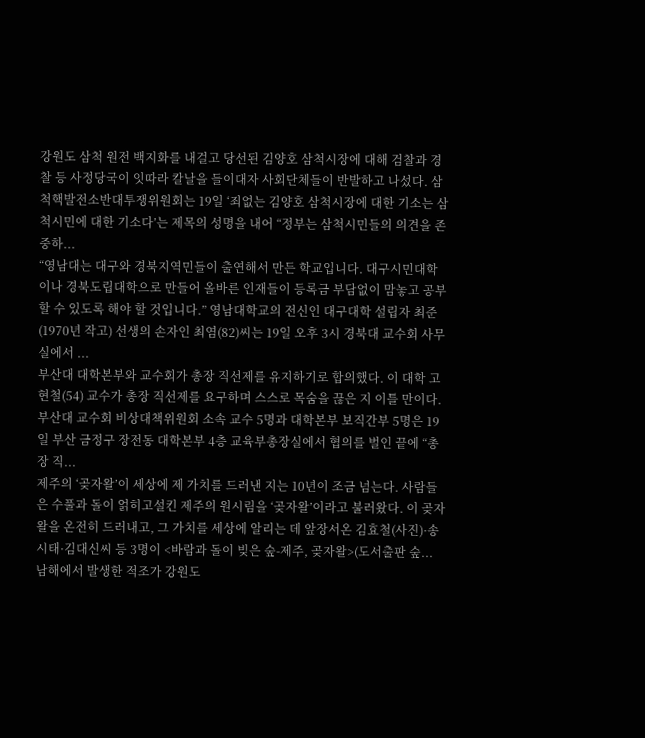강원도 삼척 원전 백지화를 내걸고 당선된 김양호 삼척시장에 대해 검찰과 경찰 등 사정당국이 잇따라 칼날을 들이대자 사회단체들이 반발하고 나섰다. 삼척핵발전소반대투쟁위원회는 19일 ‘죄없는 김양호 삼척시장에 대한 기소는 삼척시민에 대한 기소다’는 제목의 성명을 내어 “정부는 삼척시민들의 의견을 존중하...
“영남대는 대구와 경북지역민들이 출연해서 만든 학교입니다. 대구시민대학이나 경북도립대학으로 만들어 올바른 인재들이 등록금 부담없이 맘놓고 공부할 수 있도록 해야 할 것입니다.” 영남대학교의 전신인 대구대학 설립자 최준(1970년 작고) 선생의 손자인 최염(82)씨는 19일 오후 3시 경북대 교수회 사무실에서 ...
부산대 대학본부와 교수회가 총장 직선제를 유지하기로 합의했다. 이 대학 고현철(54) 교수가 총장 직선제를 요구하며 스스로 목숨을 끊은 지 이틀 만이다. 부산대 교수회 비상대책위원회 소속 교수 5명과 대학본부 보직간부 5명은 19일 부산 금정구 장전동 대학본부 4층 교육부총장실에서 협의를 벌인 끝에 “총장 직...
제주의 ‘곶자왈’이 세상에 제 가치를 드러낸 지는 10년이 조금 넘는다. 사람들은 수풀과 돌이 얽히고설킨 제주의 원시림을 ‘곶자왈’이라고 불러왔다. 이 곶자왈을 온전히 드러내고, 그 가치를 세상에 알리는 데 앞장서온 김효철(사진)·송시태·김대신씨 등 3명이 <바람과 돌이 빚은 숲-제주, 곶자왈>(도서출판 숲...
남해에서 발생한 적조가 강원도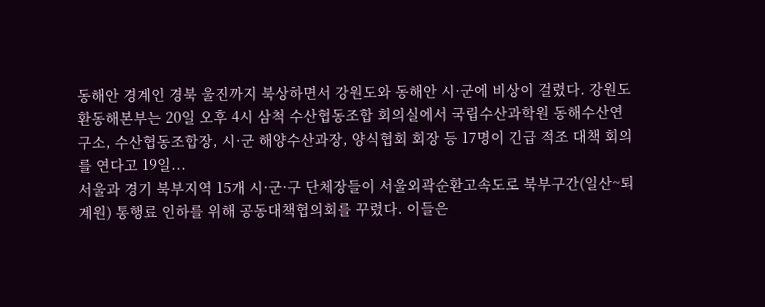동해안 경계인 경북 울진까지 북상하면서 강원도와 동해안 시·군에 비상이 걸렸다. 강원도환동해본부는 20일 오후 4시 삼척 수산협동조합 회의실에서 국립수산과학원 동해수산연구소, 수산협동조합장, 시·군 해양수산과장, 양식협회 회장 등 17명이 긴급 적조 대책 회의를 연다고 19일...
서울과 경기 북부지역 15개 시·군·구 단체장들이 서울외곽순환고속도로 북부구간(일산~퇴계원) 통행료 인하를 위해 공동대책협의회를 꾸렸다. 이들은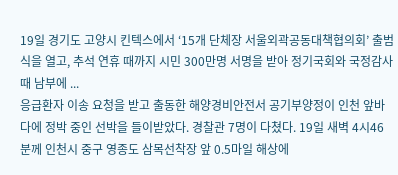19일 경기도 고양시 킨텍스에서 ‘15개 단체장 서울외곽공동대책협의회’ 출범식을 열고, 추석 연휴 때까지 시민 300만명 서명을 받아 정기국회와 국정감사 때 남부에 ...
응급환자 이송 요청을 받고 출동한 해양경비안전서 공기부양정이 인천 앞바다에 정박 중인 선박을 들이받았다. 경찰관 7명이 다쳤다. 19일 새벽 4시46분께 인천시 중구 영종도 삼목선착장 앞 0.5마일 해상에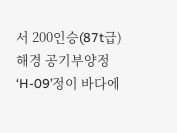서 200인승(87t급) 해경 공기부양정 ‘H-09’정이 바다에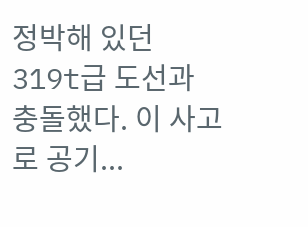정박해 있던 319t급 도선과 충돌했다. 이 사고로 공기...